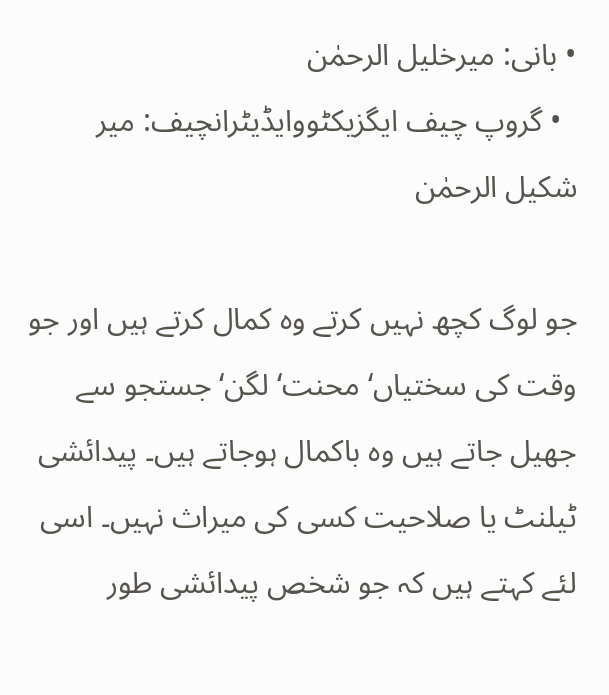• بانی: میرخلیل الرحمٰن
  • گروپ چیف ایگزیکٹووایڈیٹرانچیف: میر شکیل الرحمٰن

جو لوگ کچھ نہیں کرتے وہ کمال کرتے ہیں اور جو وقت کی سختیاں‘ محنت‘ لگن‘ جستجو سے جھیل جاتے ہیں وہ باکمال ہوجاتے ہیں۔ پیدائشی ٹیلنٹ یا صلاحیت کسی کی میراث نہیں۔ اسی لئے کہتے ہیں کہ جو شخص پیدائشی طور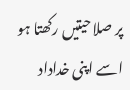پر صلاحیتیں رکھتا ہو اسے اپنی خداداد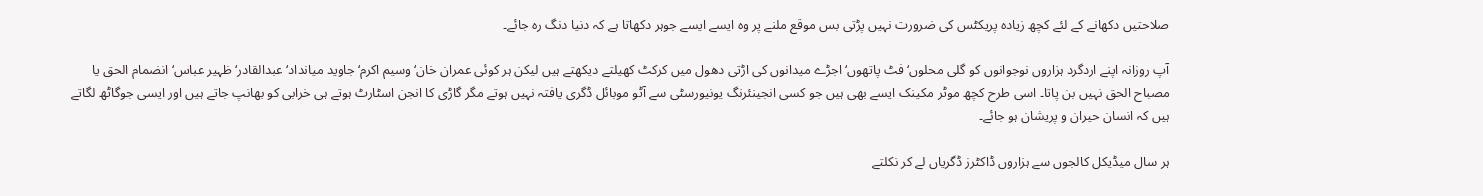صلاحتیں دکھانے کے لئے کچھ زیادہ پریکٹس کی ضرورت نہیں پڑتی بس موقع ملنے پر وہ ایسے ایسے جوہر دکھاتا ہے کہ دنیا دنگ رہ جائے۔

آپ روزانہ اپنے اردگرد ہزاروں نوجوانوں کو گلی محلوں‘ فٹ پاتھوں‘ اجڑے میدانوں کی اڑتی دھول میں کرکٹ کھیلتے دیکھتے ہیں لیکن ہر کوئی عمران خان‘ وسیم اکرم‘ جاوید میانداد‘ عبدالقادر‘ ظہیر عباس‘ انضمام الحق یا مصباح الحق نہیں بن پاتا۔ اسی طرح کچھ موٹر مکینک ایسے بھی ہیں جو کسی انجینئرنگ یونیورسٹی سے آٹو موبائل ڈگری یافتہ نہیں ہوتے مگر گاڑی کا انجن اسٹارٹ ہوتے ہی خرابی کو بھانپ جاتے ہیں اور ایسی جوگاٹھ لگاتے ہیں کہ انسان حیران و پریشان ہو جائے۔

ہر سال میڈیکل کالجوں سے ہزاروں ڈاکٹرز ڈگریاں لے کر نکلتے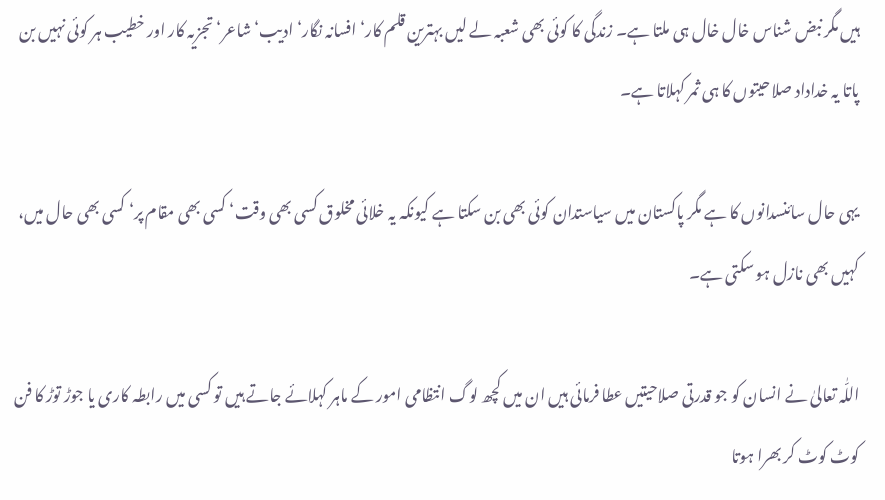ہیں مگر نبض شناس خال خال ہی ملتا ہے۔ زندگی کا کوئی بھی شعبہ لے لیں بہترین قلم کار‘ افسانہ نگار‘ ادیب‘ شاعر‘ تجزیہ کار اور خطیب ہر کوئی نہیں بن پاتا یہ خداداد صلاحیتوں کا ہی ثمر کہلاتا ہے۔

یہی حال سائنسدانوں کا ہے مگر پاکستان میں سیاستدان کوئی بھی بن سکتا ہے کیونکہ یہ خلائی مخلوق کسی بھی وقت‘ کسی بھی مقام پر‘ کسی بھی حال میں، کہیں بھی نازل ہو سکتی ہے۔

اللّٰہ تعالیٰ نے انسان کو جو قدرتی صلاحیتیں عطا فرمائی ہیں ان میں کچھ لوگ انتظامی امور کے ماہر کہلائے جاتے ہیں تو کسی میں رابطہ کاری یا جوڑ توڑ کا فن کوٹ کوٹ کر بھرا ہوتا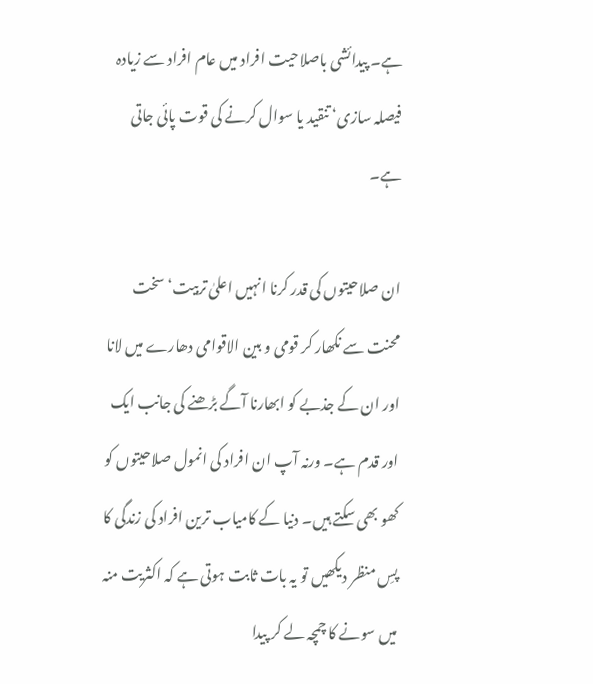ہے۔ پیدائشی باصلاحیت افراد میں عام افراد سے زیادہ فیصلہ سازی‘ تنقید یا سوال کرنے کی قوت پائی جاتی ہے۔

ان صلاحیتوں کی قدر کرنا انہیں اعلیٰ تربیت‘ سخت محنت سے نکھار کر قومی و بین الاقوامی دھارے میں لانا اور ان کے جذبے کو ابھارنا آگے بڑھنے کی جانب ایک اور قدم ہے۔ ورنہ آپ ان افراد کی انمول صلاحیتوں کو کھو بھی سکتے ہیں۔ دنیا کے کامیاب ترین افراد کی زندگی کا پسِ منظر دیکھیں تو یہ بات ثابت ہوتی ہے کہ اکثریت منہ میں سونے کا چمچہ لے کر پیدا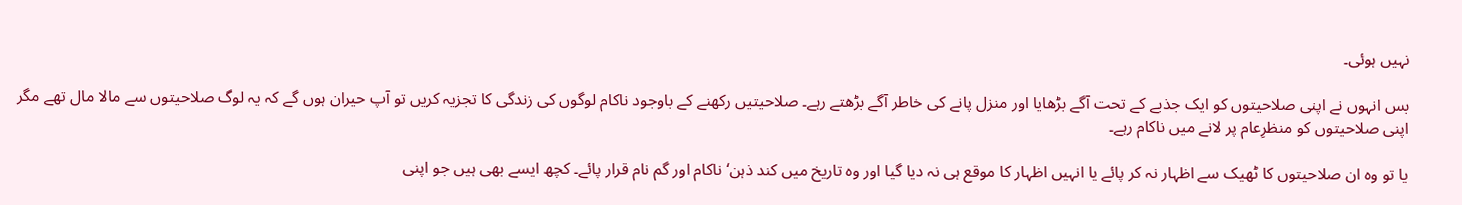نہیں ہوئی۔

بس انہوں نے اپنی صلاحیتوں کو ایک جذبے کے تحت آگے بڑھایا اور منزل پانے کی خاطر آگے بڑھتے رہے۔ صلاحیتیں رکھنے کے باوجود ناکام لوگوں کی زندگی کا تجزیہ کریں تو آپ حیران ہوں گے کہ یہ لوگ صلاحیتوں سے مالا مال تھے مگر اپنی صلاحیتوں کو منظرِعام پر لانے میں ناکام رہے۔

یا تو وہ ان صلاحیتوں کا ٹھیک سے اظہار نہ کر پائے یا انہیں اظہار کا موقع ہی نہ دیا گیا اور وہ تاریخ میں کند ذہن‘ ناکام اور گم نام قرار پائے۔ کچھ ایسے بھی ہیں جو اپنی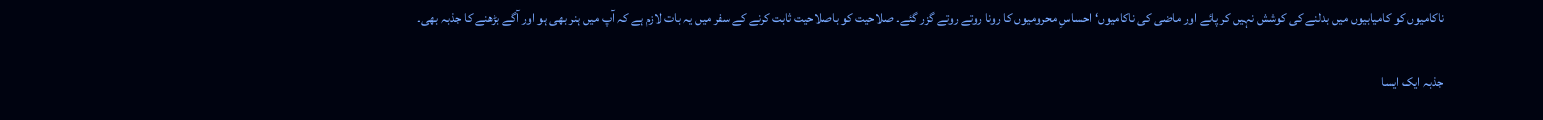ناکامیوں کو کامیابیوں میں بدلنے کی کوشش نہیں کر پائے اور ماضی کی ناکامیوں‘ احساسِ محرومیوں کا رونا روتے روتے گزر گئے۔ صلاحیت کو باصلاحیت ثابت کرنے کے سفر میں یہ بات لازم ہے کہ آپ میں ہنر بھی ہو اور آگے بڑھنے کا جذبہ بھی۔

جذبہ ایک ایسا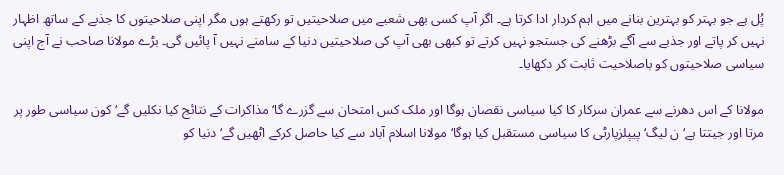پُل ہے جو بہتر کو بہترین بنانے میں اہم کردار ادا کرتا ہے۔ اگر آپ کسی بھی شعبے میں صلاحیتیں تو رکھتے ہوں مگر اپنی صلاحیتوں کا جذبے کے ساتھ اظہار نہیں کر پاتے اور جذبے سے آگے بڑھنے کی جستجو نہیں کرتے تو کبھی بھی آپ کی صلاحیتیں دنیا کے سامنے نہیں آ پائیں گی۔ بڑے مولانا صاحب نے آج اپنی سیاسی صلاحیتوں کو باصلاحیت ثابت کر دکھایا۔

مولانا کے اس دھرنے سے عمران سرکار کا کیا سیاسی نقصان ہوگا اور ملک کس امتحان سے گزرے گا‘ مذاکرات کے نتائج کیا نکلیں گے‘ کون سیاسی طور پر مرتا اور جیتتا ہے‘ ن لیگ‘ پیپلزپارٹی کا سیاسی مستقبل کیا ہوگا‘ مولانا اسلام آباد سے کیا حاصل کرکے اٹھیں گے‘ دنیا کو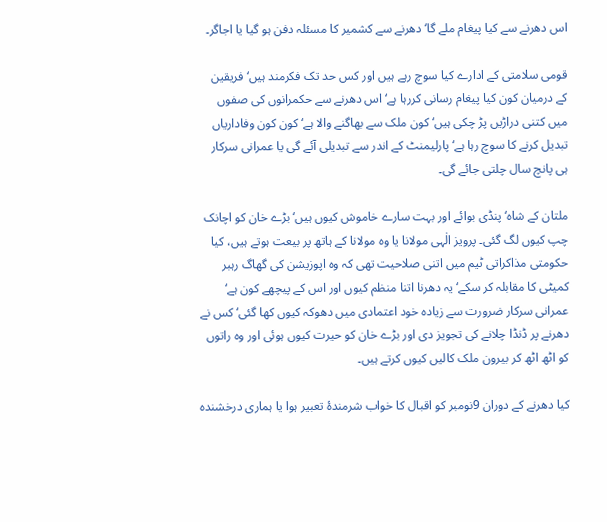اس دھرنے سے کیا پیغام ملے گا‘ دھرنے سے کشمیر کا مسئلہ دفن ہو گیا یا اجاگر۔

قومی سلامتی کے ادارے کیا سوچ رہے ہیں اور کس حد تک فکرمند ہیں‘ فریقین کے درمیان کون کیا پیغام رسانی کررہا ہے‘ اس دھرنے سے حکمرانوں کی صفوں میں کتنی دراڑیں پڑ چکی ہیں‘ کون ملک سے بھاگنے والا ہے‘ کون کون وفاداریاں تبدیل کرنے کا سوچ رہا ہے‘ پارلیمنٹ کے اندر سے تبدیلی آئے گی یا عمرانی سرکار ہی پانچ سال چلتی جائے گی۔

ملتان کے شاہ‘ پنڈی بوائے اور بہت سارے خاموش کیوں ہیں‘ بڑے خان کو اچانک چپ کیوں لگ گئی۔ پرویز الٰہی مولانا یا وہ مولانا کے ہاتھ پر بیعت ہوتے ہیں، کیا حکومتی مذاکراتی ٹیم میں اتنی صلاحیت تھی کہ وہ اپوزیشن کی گھاگ رہبر کمیٹی کا مقابلہ کر سکے‘ یہ دھرنا اتنا منظم کیوں اور اس کے پیچھے کون ہے‘ عمرانی سرکار ضرورت سے زیادہ خود اعتمادی میں دھوکہ کیوں کھا گئی‘ کس نے دھرنے پر ڈنڈا چلانے کی تجویز دی اور بڑے خان کو حیرت کیوں ہوئی اور وہ راتوں کو اٹھ اٹھ کر بیرون ملک کالیں کیوں کرتے ہیں۔

کیا دھرنے کے دوران 9نومبر کو اقبال کا خواب شرمندۂ تعبیر ہوا یا ہماری درخشندہ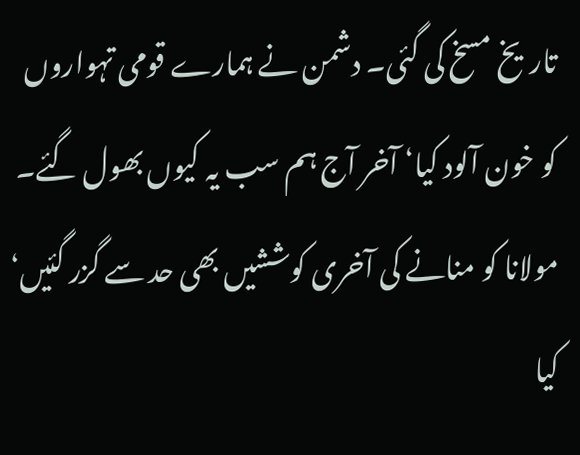تاریخ مسخ کی گئی۔ دشمن نے ہمارے قومی تہواروں کو خون آلود کیا‘ آخر آج ہم سب یہ کیوں بھول گئے۔ مولانا کو منانے کی آخری کوششیں بھی حد سے گزر گئیں‘ کیا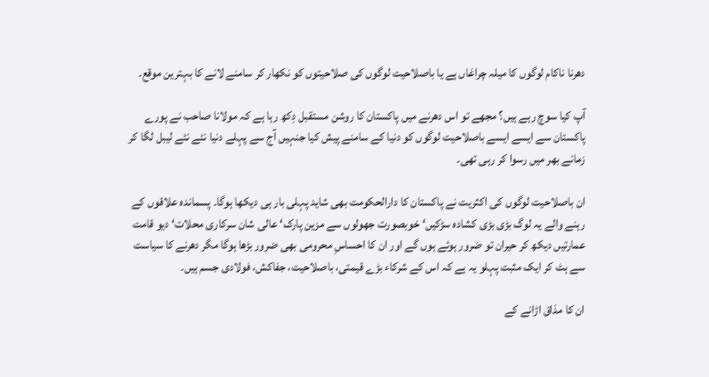دھرنا ناکام لوگوں کا میلہ چراغاں ہے یا باصلاحیت لوگوں کی صلاحیتوں کو نکھار کر سامنے لانے کا بہترین موقع۔

آپ کیا سوچ رہے ہیں؟ مجھے تو اس دھرنے میں پاکستان کا روشن مستقبل دِکھ رہا ہے کہ مولانا صاحب نے پورے پاکستان سے ایسے ایسے باصلاحیت لوگوں کو دنیا کے سامنے پیش کیا جنہیں آج سے پہلے دنیا نئے نئے لیبل لگا کر زمانے بھر میں رسوا کر رہی تھی۔

ان باصلاحیت لوگوں کی اکثریت نے پاکستان کا دارالحکومت بھی شاید پہلی بار ہی دیکھا ہوگا۔ پسماندہ علاقوں کے رہنے والے یہ لوگ بڑی بڑی کشادہ سڑکیں‘ خوبصورت جھولوں سے مزین پارک‘ عالی شان سرکاری محلات‘ دیو قامت عمارتیں دیکھ کر حیران تو ضرور ہوئے ہوں گے اور ان کا احساسِ محرومی بھی ضرور بڑھا ہوگا مگر دھرنے کا سیاست سے ہٹ کر ایک مثبت پہلو یہ ہے کہ اس کے شرکاء بڑے قیمتی، باصلاحیت، جفاکش، فولادی جسم ہیں۔

ان کا مذاق اڑانے کے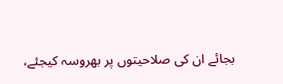بجائے ان کی صلاحیتوں پر بھروسہ کیجئے،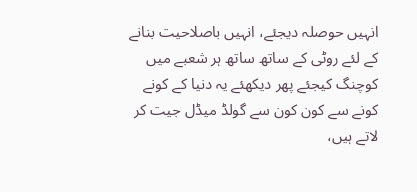انہیں حوصلہ دیجئے، انہیں باصلاحیت بنانے کے لئے روٹی کے ساتھ ساتھ ہر شعبے میں کوچنگ کیجئے پھر دیکھئے یہ دنیا کے کونے کونے سے کون کون سے گولڈ میڈل جیت کر لاتے ہیں،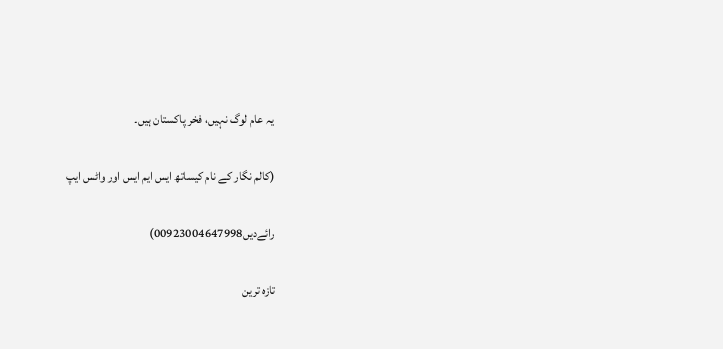یہ عام لوگ نہیں، فخر پاکستان ہیں۔

(کالم نگار کے نام کیساتھ ایس ایم ایس اور واٹس ایپ

رائےدیں00923004647998)

تازہ ترین